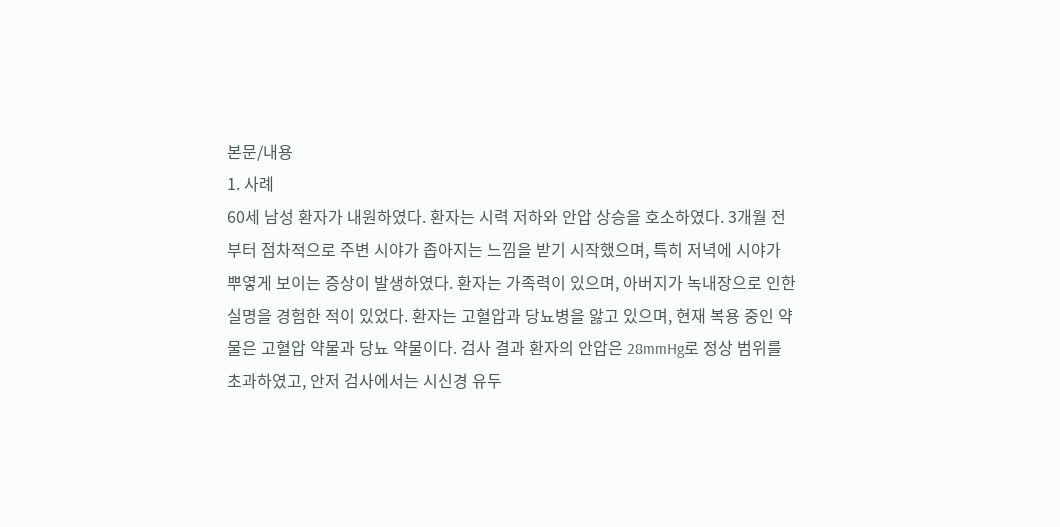본문/내용
1. 사례
60세 남성 환자가 내원하였다. 환자는 시력 저하와 안압 상승을 호소하였다. 3개월 전부터 점차적으로 주변 시야가 좁아지는 느낌을 받기 시작했으며, 특히 저녁에 시야가 뿌옇게 보이는 증상이 발생하였다. 환자는 가족력이 있으며, 아버지가 녹내장으로 인한 실명을 경험한 적이 있었다. 환자는 고혈압과 당뇨병을 앓고 있으며, 현재 복용 중인 약물은 고혈압 약물과 당뇨 약물이다. 검사 결과 환자의 안압은 28mmHg로 정상 범위를 초과하였고, 안저 검사에서는 시신경 유두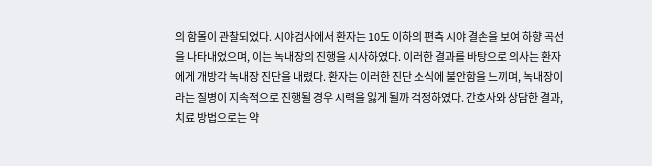의 함몰이 관찰되었다. 시야검사에서 환자는 10도 이하의 편측 시야 결손을 보여 하향 곡선을 나타내었으며, 이는 녹내장의 진행을 시사하였다. 이러한 결과를 바탕으로 의사는 환자에게 개방각 녹내장 진단을 내렸다. 환자는 이러한 진단 소식에 불안함을 느끼며, 녹내장이라는 질병이 지속적으로 진행될 경우 시력을 잃게 될까 걱정하였다. 간호사와 상담한 결과, 치료 방법으로는 약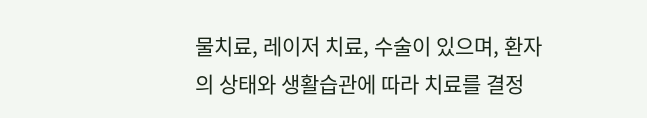물치료, 레이저 치료, 수술이 있으며, 환자의 상태와 생활습관에 따라 치료를 결정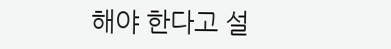해야 한다고 설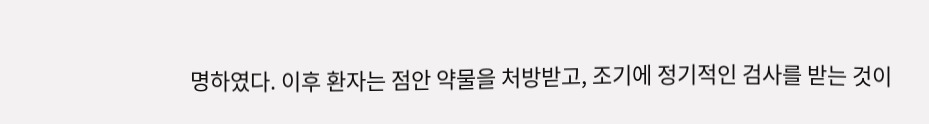명하였다. 이후 환자는 점안 약물을 처방받고, 조기에 정기적인 검사를 받는 것이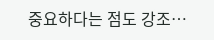중요하다는 점도 강조…